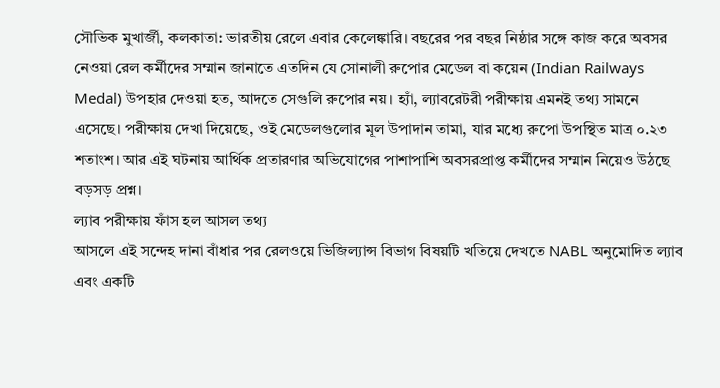সৌভিক মুখার্জী, কলকাতা: ভারতীয় রেলে এবার কেলেঙ্কারি। বছরের পর বছর নিষ্ঠার সঙ্গে কাজ করে অবসর নেওয়া রেল কর্মীদের সম্মান জানাতে এতদিন যে সোনালী রুপোর মেডেল বা কয়েন (Indian Railways Medal) উপহার দেওয়া হত, আদতে সেগুলি রুপোর নয়। হ্যাঁ, ল্যাবরেটরী পরীক্ষায় এমনই তথ্য সামনে এসেছে। পরীক্ষায় দেখা দিয়েছে, ওই মেডেলগুলোর মূল উপাদান তামা, যার মধ্যে রুপো উপস্থিত মাত্র ০.২৩ শতাংশ। আর এই ঘটনায় আর্থিক প্রতারণার অভিযোগের পাশাপাশি অবসরপ্রাপ্ত কর্মীদের সম্মান নিয়েও উঠছে বড়সড় প্রশ্ন।
ল্যাব পরীক্ষায় ফাঁস হল আসল তথ্য
আসলে এই সন্দেহ দানা বাঁধার পর রেলওয়ে ভিজিল্যান্স বিভাগ বিষয়টি খতিয়ে দেখতে NABL অনুমোদিত ল্যাব এবং একটি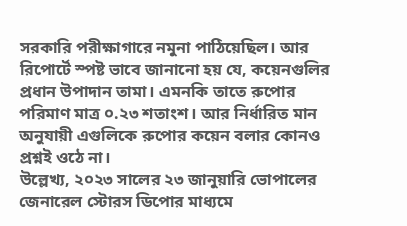সরকারি পরীক্ষাগারে নমুনা পাঠিয়েছিল। আর রিপোর্টে স্পষ্ট ভাবে জানানো হয় যে, কয়েনগুলির প্রধান উপাদান তামা। এমনকি তাতে রুপোর পরিমাণ মাত্র ০.২৩ শতাংশ। আর নির্ধারিত মান অনুযায়ী এগুলিকে রুপোর কয়েন বলার কোনও প্রশ্নই ওঠে না।
উল্লেখ্য, ২০২৩ সালের ২৩ জানুয়ারি ভোপালের জেনারেল স্টোরস ডিপোর মাধ্যমে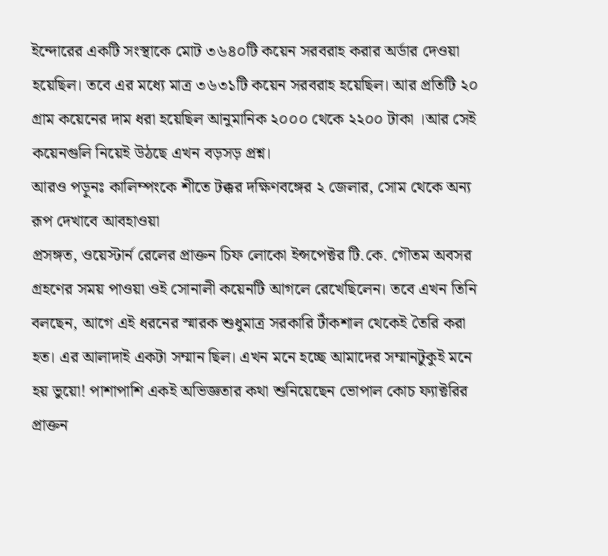ইন্দোরের একটি সংস্থাকে মোট ৩৬৪০টি কয়েন সরবরাহ করার অর্ডার দেওয়া হয়েছিল। তবে এর মধ্যে মাত্র ৩৬৩১টি কয়েন সরবরাহ হয়েছিল। আর প্রতিটি ২০ গ্রাম কয়েনের দাম ধরা হয়েছিল আনুমানিক ২০০০ থেকে ২২০০ টাকা ।আর সেই কয়েনগুলি নিয়েই উঠছে এখন বড়সড় প্রশ্ন।
আরও পড়ুনঃ কালিম্পংকে শীতে টক্কর দক্ষিণবঙ্গের ২ জেলার, সোম থেকে অন্য রূপ দেখাবে আবহাওয়া
প্রসঙ্গত, ওয়েস্টার্ন রেলের প্রাক্তন চিফ লোকো ইন্সপেক্টর টি.কে. গৌতম অবসর গ্রহণের সময় পাওয়া ওই সোনালী কয়েনটি আগলে রেখেছিলেন। তবে এখন তিনি বলছেন, আগে এই ধরনের স্মারক শুধুমাত্র সরকারি টাঁকশাল থেকেই তৈরি করা হত। এর আলাদাই একটা সম্মান ছিল। এখন মনে হচ্ছে আমাদের সম্মানটুকুই মনে হয় ভুয়ো! পাশাপাশি একই অভিজ্ঞতার কথা শুনিয়েছেন ভোপাল কোচ ফ্যাক্টরির প্রাক্তন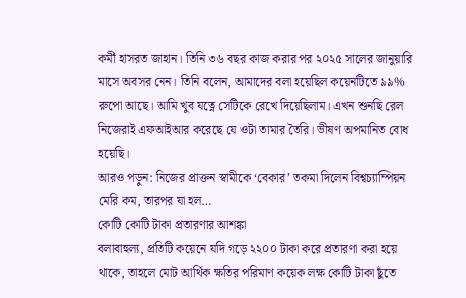কর্মী হাসরত জাহান। তিনি ৩৬ বছর কাজ করার পর ২০২৫ সালের জানুয়ারি মাসে অবসর নেন। তিনি বলেন, আমাদের বলা হয়েছিল কয়েনটিতে ৯৯% রুপো আছে। আমি খুব যত্নে সেটিকে রেখে দিয়েছিলাম। এখন শুনছি রেল নিজেরাই এফআইআর করেছে যে ওটা তামার তৈরি। ভীষণ অপমানিত বোধ হয়েছি।
আরও পড়ুন: নিজের প্রাক্তন স্বামীকে ‘বেকার’ তকমা দিলেন বিশ্বচ্যাম্পিয়ন মেরি কম, তারপর যা হল…
কোটি কোটি টাকা প্রতারণার আশঙ্কা
বলাবাহুল্য, প্রতিটি কয়েনে যদি গড়ে ২২০০ টাকা করে প্রতারণা করা হয়ে থাকে, তাহলে মোট আর্থিক ক্ষতির পরিমাণ কয়েক লক্ষ কোটি টাকা ছুঁতে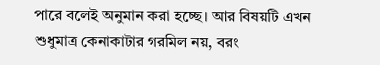পারে বলেই অনুমান করা হচ্ছে। আর বিষয়টি এখন শুধুমাত্র কেনাকাটার গরমিল নয়, বরং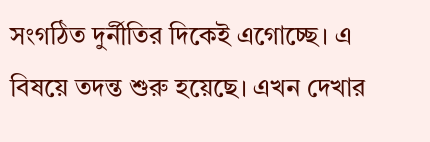সংগঠিত দুর্নীতির দিকেই এগোচ্ছে। এ বিষয়ে তদন্ত শুরু হয়েছে। এখন দেখার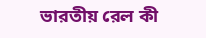ভারতীয় রেল কী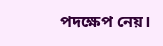পদক্ষেপ নেয়।